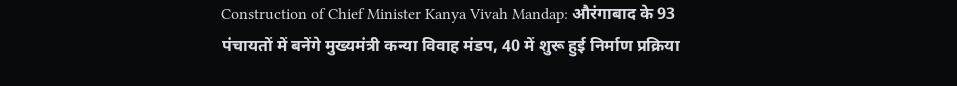Construction of Chief Minister Kanya Vivah Mandap: औरंगाबाद के 93 पंचायतों में बनेंगे मुख्यमंत्री कन्या विवाह मंडप, 40 में शुरू हुई निर्माण प्रक्रिया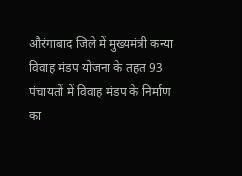औरंगाबाद जिले में मुख्यमंत्री कन्या विवाह मंडप योजना के तहत 93 पंचायतों में विवाह मंडप के निर्माण का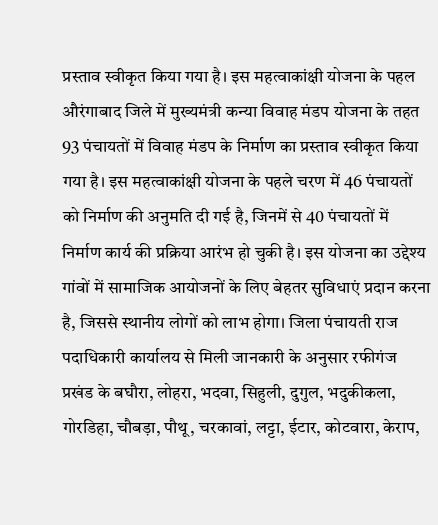प्रस्ताव स्वीकृत किया गया है। इस महत्वाकांक्षी योजना के पहल
औरंगाबाद जिले में मुख्यमंत्री कन्या विवाह मंडप योजना के तहत 93 पंचायतों में विवाह मंडप के निर्माण का प्रस्ताव स्वीकृत किया गया है। इस महत्वाकांक्षी योजना के पहले चरण में 46 पंचायतों को निर्माण की अनुमति दी गई है, जिनमें से 40 पंचायतों में निर्माण कार्य की प्रक्रिया आरंभ हो चुकी है। इस योजना का उद्देश्य गांवों में सामाजिक आयोजनों के लिए बेहतर सुविधाएं प्रदान करना है, जिससे स्थानीय लोगों को लाभ होगा। जिला पंचायती राज पदाधिकारी कार्यालय से मिली जानकारी के अनुसार रफीगंज प्रखंड के बघौरा, लोहरा, भदवा, सिहुली, दुगुल, भदुकीकला, गोरडिहा, चौबड़ा, पौथू, चरकावां, लट्टा, ईटार, कोटवारा, केराप,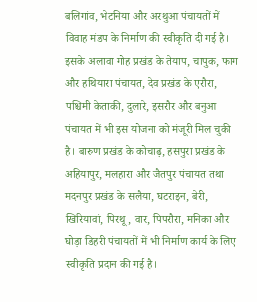बलिगांव, भेटनिया और अरथुआ पंचायतों में विवाह मंडप के निर्माण की स्वीकृति दी गई है। इसके अलावा गोह प्रखंड के तेयाप, चापुक, फाग और हथियारा पंचायत, देव प्रखंड के एरौरा, पश्चिमी केताकी, दुलारे, इसरौर और बनुआ पंचायत में भी इस योजना को मंजूरी मिल चुकी है। बारुण प्रखंड के कोचाढ़, हसपुरा प्रखंड के अहियापुर, मलहारा और जैतपुर पंचायत तथा मदनपुर प्रखंड के सलैया, घटराइन, बेरी, खिरियावां, पिरथू, वार, पिपरौरा, मनिका और घोड़ा डिहरी पंचायतों में भी निर्माण कार्य के लिए स्वीकृति प्रदान की गई है।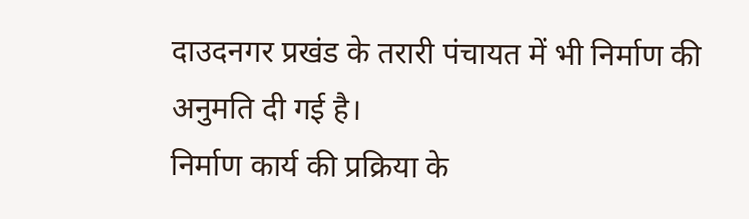दाउदनगर प्रखंड के तरारी पंचायत में भी निर्माण की अनुमति दी गई है।
निर्माण कार्य की प्रक्रिया के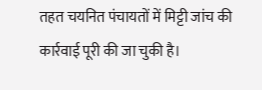तहत चयनित पंचायतों में मिट्टी जांच की कार्रवाई पूरी की जा चुकी है।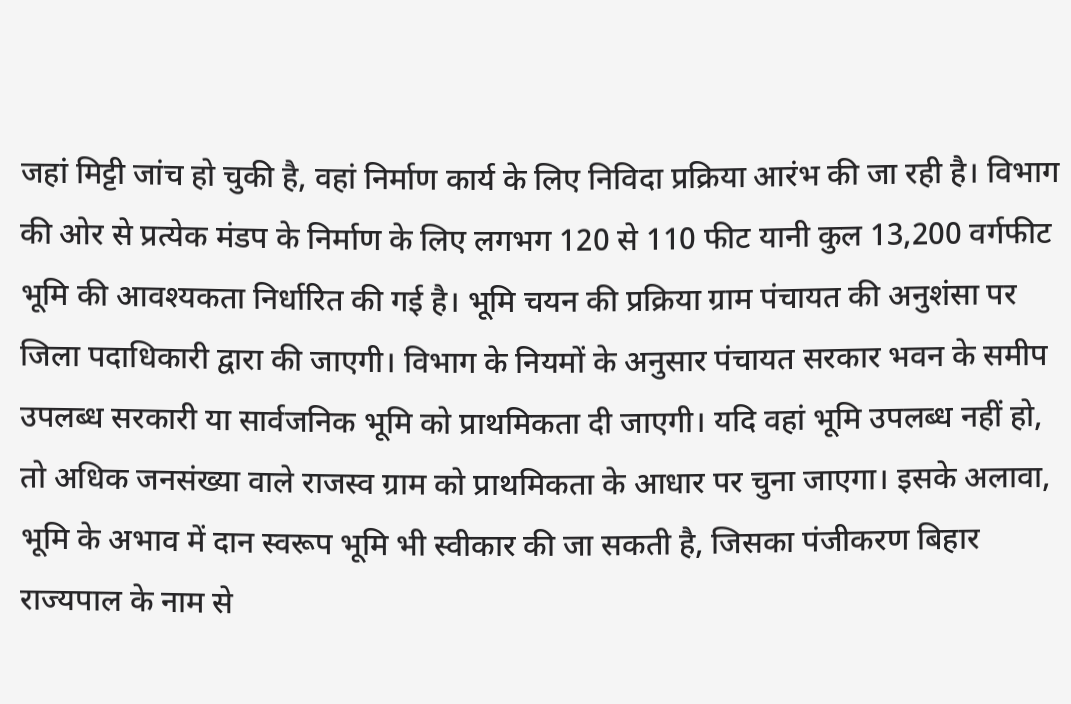जहां मिट्टी जांच हो चुकी है, वहां निर्माण कार्य के लिए निविदा प्रक्रिया आरंभ की जा रही है। विभाग की ओर से प्रत्येक मंडप के निर्माण के लिए लगभग 120 से 110 फीट यानी कुल 13,200 वर्गफीट भूमि की आवश्यकता निर्धारित की गई है। भूमि चयन की प्रक्रिया ग्राम पंचायत की अनुशंसा पर जिला पदाधिकारी द्वारा की जाएगी। विभाग के नियमों के अनुसार पंचायत सरकार भवन के समीप उपलब्ध सरकारी या सार्वजनिक भूमि को प्राथमिकता दी जाएगी। यदि वहां भूमि उपलब्ध नहीं हो, तो अधिक जनसंख्या वाले राजस्व ग्राम को प्राथमिकता के आधार पर चुना जाएगा। इसके अलावा, भूमि के अभाव में दान स्वरूप भूमि भी स्वीकार की जा सकती है, जिसका पंजीकरण बिहार राज्यपाल के नाम से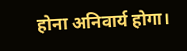होना अनिवार्य होगा।